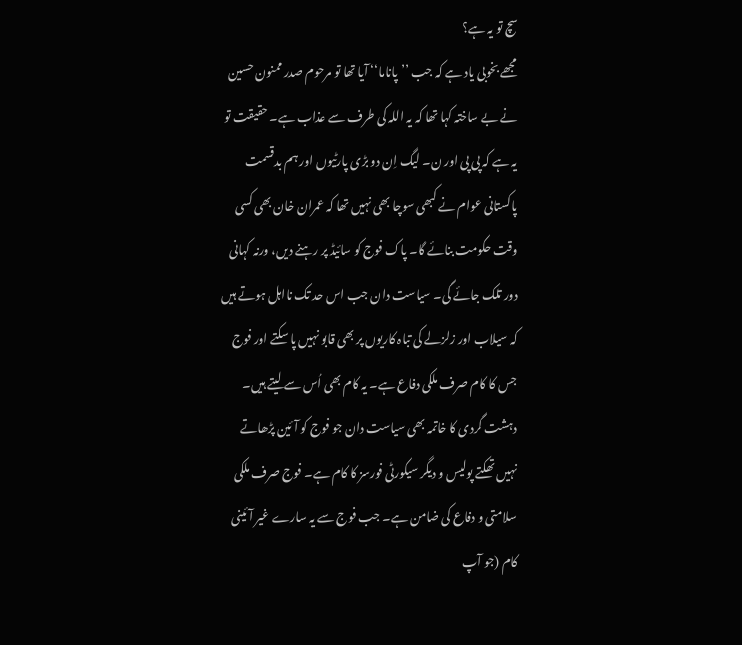سچ تو یہ ہے؟
مجھے بخوبی یاد ہے کہ جب ’’پاناما‘‘ آیا تھا تو مرحوم صدر ممنون حسین نے بے ساختہ کہا تھا کہ یہ اللہ کی طرف سے عذاب ہے۔ حقیقت تو یہ ہے کہ پی پی اور ن۔ لیگ اِن دو بڑی پارٹیوں اور ہم بدقسمت پاکستانی عوام نے کبھی سوچا بھی نہیں تھا کہ عمران خان بھی کسی وقت حکومت بنائے گا۔ پاک فوج کو سائیڈ پر رہنے دیں، ورنہ کہانی دور تلک جائے گی۔ سیاست دان جب اس حد تک نااہل ہوتے ہیں کہ سیلاب اور زلزلے کی تباہ کاریوں پر بھی قابو نہیں پا سکتے اور فوج جس کا کام صرف ملکی دفاع ہے۔ یہ کام بھی اُس سے لیتے ہیں۔ دہشت گردی کا خاتمہ بھی سیاست دان جو فوج کو آئین پڑھاتے نہیں تھکتے پولیس و دیگر سیکورٹی فورسز کا کام ہے۔ فوج صرف ملکی سلامتی و دفاع کی ضامن ہے۔ جب فوج سے یہ سارے غیر آئینی کام (جو آپ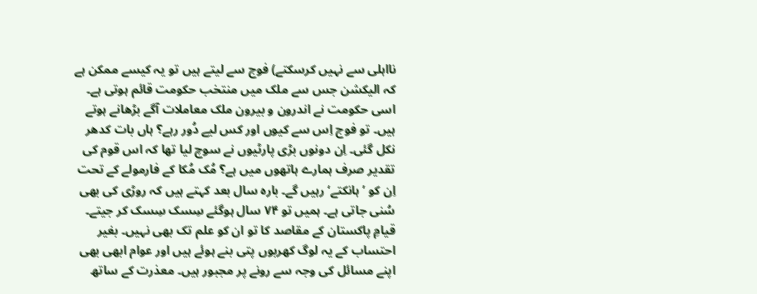نااہلی سے نہیں کرسکتے) فوج سے لیتے ہیں تو یہ کیسے ممکن ہے کہ الیکشن جس سے ملک میں منتخب حکومت قائم ہوتی ہے۔ اسی حکومت نے اندرون و بیرون ملک معاملات آگے بڑھانے ہوتے ہیں۔ تو فوج اِس سے کیوں اور کس لیے دُور رہے؟ ہاں بات کدھر نکل گئی۔ اِن دونوں بڑی پارٹیوں نے سوچ لیا تھا کہ اس قوم کی تقدیر صرف ہمارے ہاتھوں میں ہے؟ مُک مُکا کے فارمولے کے تحت اِن کو ’ہانکتے‘ رہیں گے۔ بارہ سال بعد کہتے ہیں کہ روڑی کی بھی سُنی جاتی ہے۔ ہمیں تو ۷۴ سال ہوگئے سِسک سِسک کر جیتے۔ قیامِ پاکستان کے مقاصد کا تو ان کو علم تک بھی نہیں۔ بغیر احتساب کے یہ لوگ کھربوں پتی بنے ہوئے ہیں اور عوام ابھی بھی اپنے مسائل کی وجہ سے رونے پر مجبور ہیں۔ معذرت کے ساتھ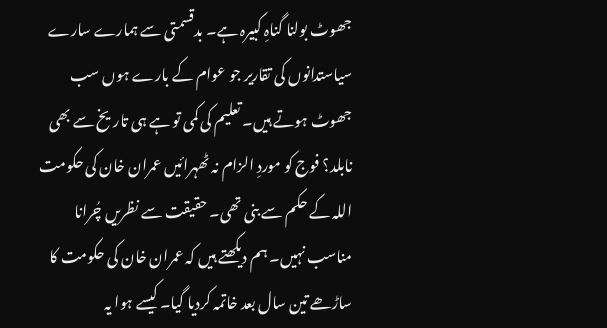جھوٹ بولنا گناہِ کبیرہ ہے۔ بدقسمتی سے ہمارے سارے سیاستدانوں کی تقاریر جو عوام کے بارے ہوں سب جھوٹ ہوتے ہیں۔ تعلیم کی کمی تو ہے ہی تاریخ سے بھی نابلد؟ فوج کو موردِ الزام نہ ٹھہرائیں عمران خان کی حکومت اللہ کے حکم سے بنی تھی۔ حقیقت سے نظریں چُرانا مناسب نہیں۔ ہم دیکھتے ہیں کہ عمران خان کی حکومت کا ساڑھے تین سال بعد خاتمہ کردیا گیا۔ کیسے ہوا یہ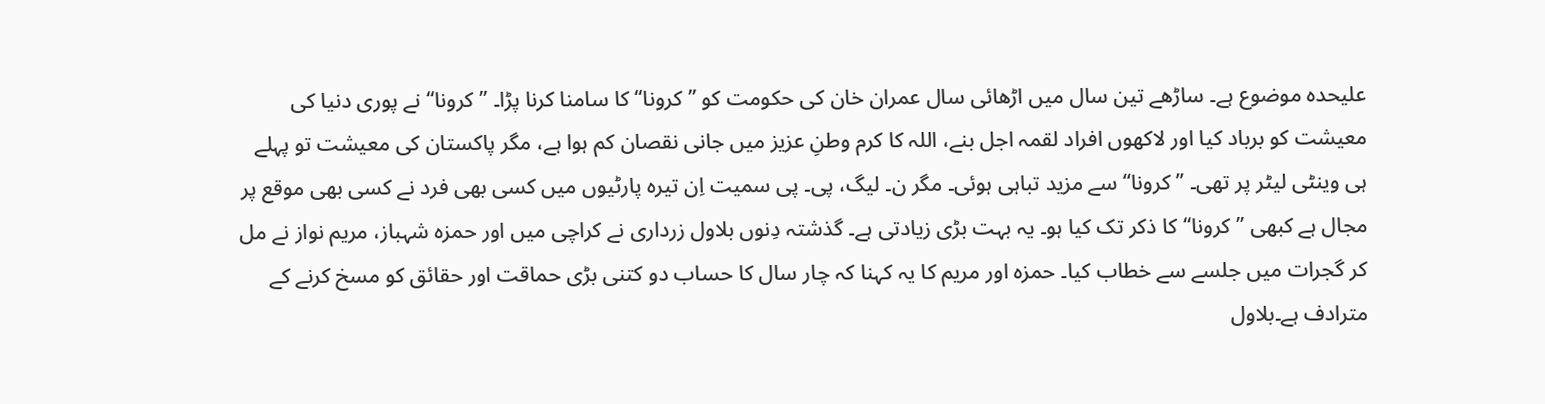علیحدہ موضوع ہے۔ ساڑھے تین سال میں اڑھائی سال عمران خان کی حکومت کو ’’کرونا‘‘ کا سامنا کرنا پڑا۔ ’’کرونا‘‘ نے پوری دنیا کی معیشت کو برباد کیا اور لاکھوں افراد لقمہ اجل بنے، اللہ کا کرم وطنِ عزیز میں جانی نقصان کم ہوا ہے، مگر پاکستان کی معیشت تو پہلے ہی وینٹی لیٹر پر تھی۔ ’’کرونا‘‘ سے مزید تباہی ہوئی۔ مگر ن۔ لیگ، پی۔ پی سمیت اِن تیرہ پارٹیوں میں کسی بھی فرد نے کسی بھی موقع پر مجال ہے کبھی ’’کرونا‘‘ کا ذکر تک کیا ہو۔ یہ بہت بڑی زیادتی ہے۔ گذشتہ دِنوں بلاول زرداری نے کراچی میں اور حمزہ شہباز، مریم نواز نے مل کر گجرات میں جلسے سے خطاب کیا۔ حمزہ اور مریم کا یہ کہنا کہ چار سال کا حساب دو کتنی بڑی حماقت اور حقائق کو مسخ کرنے کے مترادف ہے۔بلاول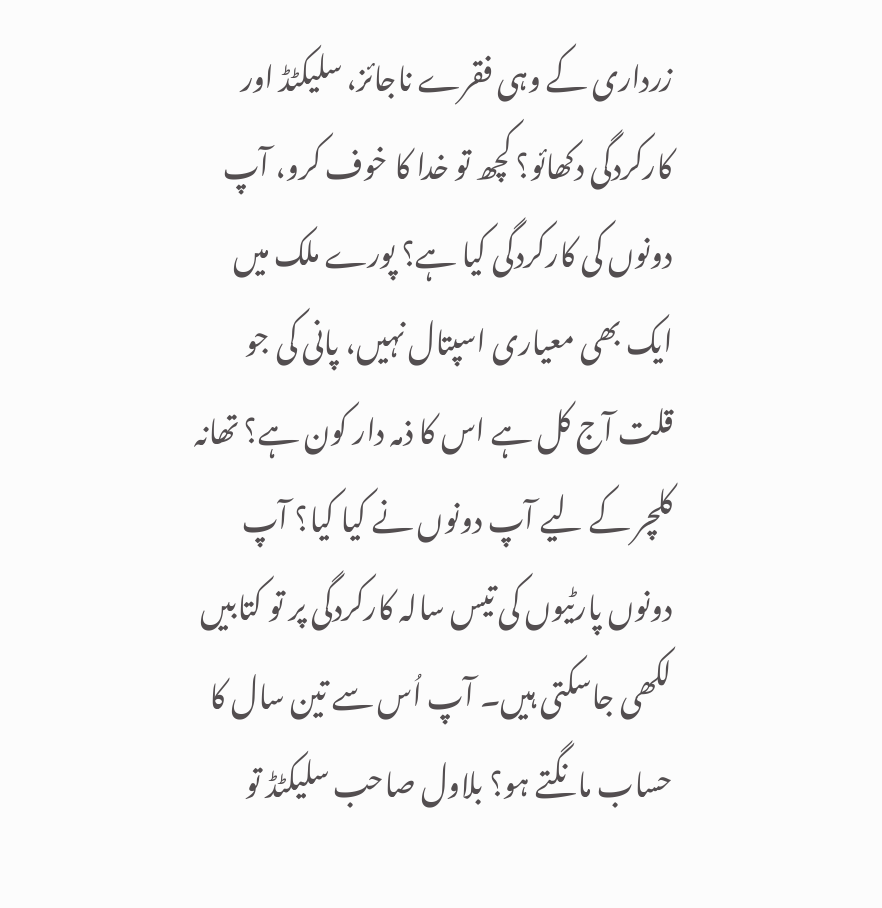زرداری کے وہی فقرے ناجائز، سلیکٹڈ اور کارکردگی دکھائو؟ کچھ تو خدا کا خوف کرو، آپ دونوں کی کارکردگی کیا ہے؟ پورے ملک میں ایک بھی معیاری اسپتال نہیں، پانی کی جو قلت آج کل ہے اس کا ذمہ دار کون ہے؟ تھانہ کلچر کے لیے آپ دونوں نے کیا کیا؟ آپ دونوں پارٹیوں کی تیس سالہ کارکردگی پر تو کتابیں لکھی جاسکتی ہیں۔ آپ اُس سے تین سال کا حساب مانگتے ہو؟ بلاول صاحب سلیکٹڈ تو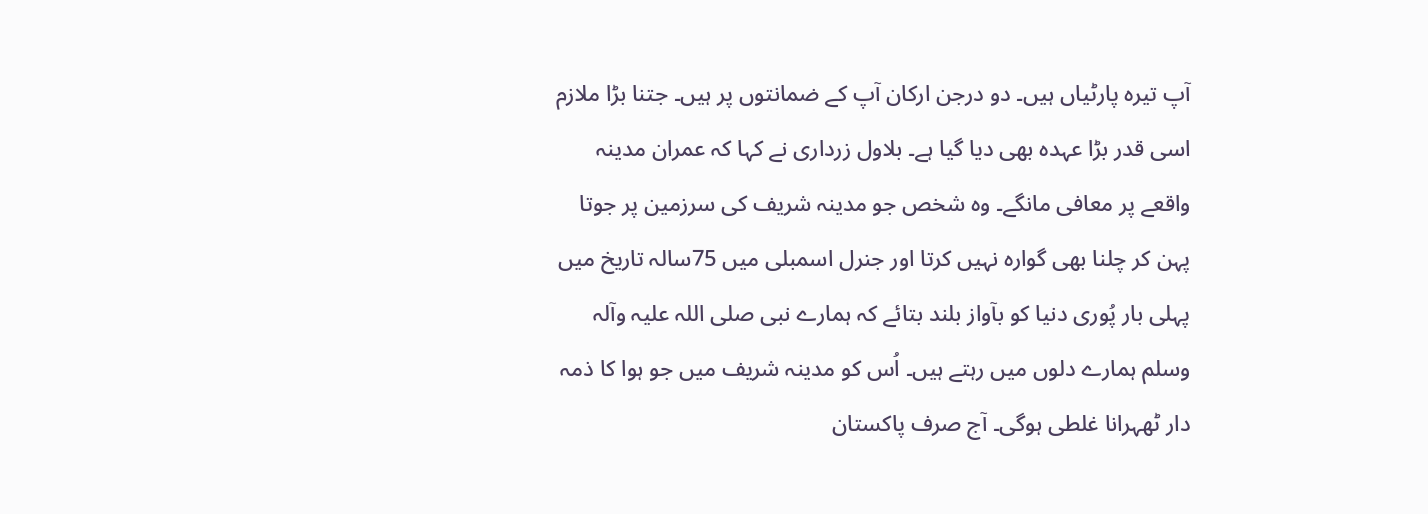آپ تیرہ پارٹیاں ہیں۔ دو درجن ارکان آپ کے ضمانتوں پر ہیں۔ جتنا بڑا ملازم اسی قدر بڑا عہدہ بھی دیا گیا ہے۔ بلاول زرداری نے کہا کہ عمران مدینہ واقعے پر معافی مانگے۔ وہ شخص جو مدینہ شریف کی سرزمین پر جوتا پہن کر چلنا بھی گوارہ نہیں کرتا اور جنرل اسمبلی میں 75سالہ تاریخ میں پہلی بار پُوری دنیا کو بآواز بلند بتائے کہ ہمارے نبی صلی اللہ علیہ وآلہ وسلم ہمارے دلوں میں رہتے ہیں۔ اُس کو مدینہ شریف میں جو ہوا کا ذمہ دار ٹھہرانا غلطی ہوگی۔ آج صرف پاکستان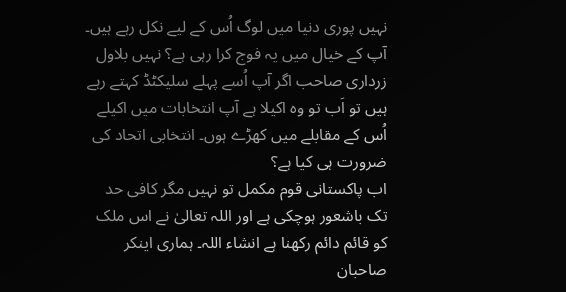نہیں پوری دنیا میں لوگ اُس کے لیے نکل رہے ہیں۔ آپ کے خیال میں یہ فوج کرا رہی ہے؟ نہیں بلاول زرداری صاحب اگر آپ اُسے پہلے سلیکٹڈ کہتے رہے ہیں تو اَب تو وہ اکیلا ہے آپ انتخابات میں اکیلے اُس کے مقابلے میں کھڑے ہوں۔ انتخابی اتحاد کی ضرورت ہی کیا ہے؟
اب پاکستانی قوم مکمل تو نہیں مگر کافی حد تک باشعور ہوچکی ہے اور اللہ تعالیٰ نے اس ملک کو قائم دائم رکھنا ہے انشاء اللہ۔ ہماری اینکر صاحبان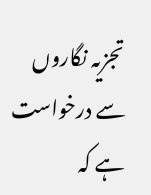تجزیہ نگاروں سے درخواست ہے کہ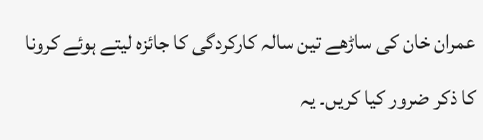عمران خان کی ساڑھے تین سالہ کارکردگی کا جائزہ لیتے ہوئے کرونا کا ذکر ضرور کیا کریں۔ یہ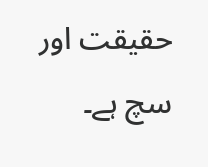حقیقت اور سچ ہے۔